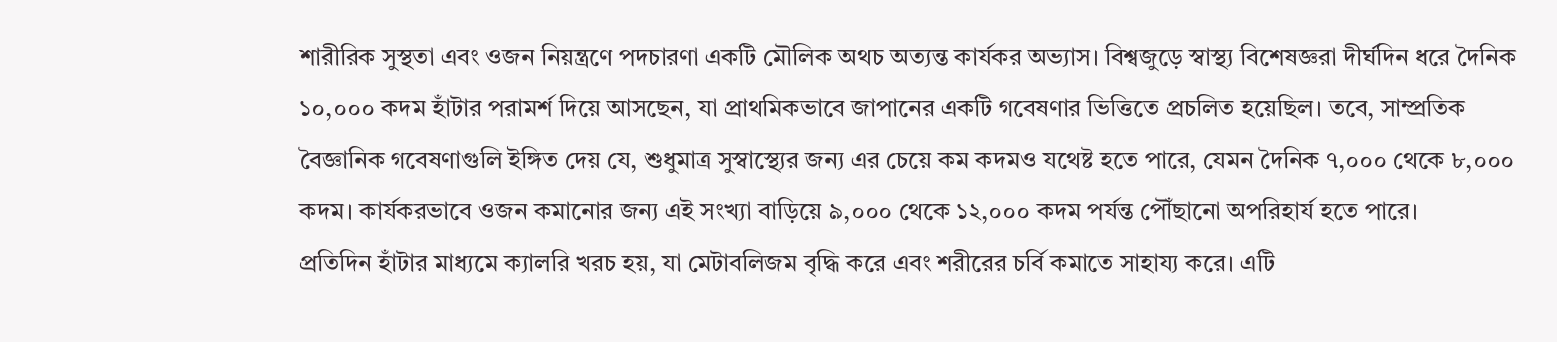শারীরিক সুস্থতা এবং ওজন নিয়ন্ত্রণে পদচারণা একটি মৌলিক অথচ অত্যন্ত কার্যকর অভ্যাস। বিশ্বজুড়ে স্বাস্থ্য বিশেষজ্ঞরা দীর্ঘদিন ধরে দৈনিক ১০,০০০ কদম হাঁটার পরামর্শ দিয়ে আসছেন, যা প্রাথমিকভাবে জাপানের একটি গবেষণার ভিত্তিতে প্রচলিত হয়েছিল। তবে, সাম্প্রতিক বৈজ্ঞানিক গবেষণাগুলি ইঙ্গিত দেয় যে, শুধুমাত্র সুস্বাস্থ্যের জন্য এর চেয়ে কম কদমও যথেষ্ট হতে পারে, যেমন দৈনিক ৭,০০০ থেকে ৮,০০০ কদম। কার্যকরভাবে ওজন কমানোর জন্য এই সংখ্যা বাড়িয়ে ৯,০০০ থেকে ১২,০০০ কদম পর্যন্ত পৌঁছানো অপরিহার্য হতে পারে।
প্রতিদিন হাঁটার মাধ্যমে ক্যালরি খরচ হয়, যা মেটাবলিজম বৃদ্ধি করে এবং শরীরের চর্বি কমাতে সাহায্য করে। এটি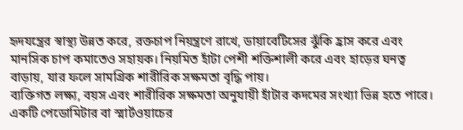হৃদযন্ত্রের স্বাস্থ্য উন্নত করে, রক্তচাপ নিয়ন্ত্রণে রাখে, ডায়াবেটিসের ঝুঁকি হ্রাস করে এবং মানসিক চাপ কমাতেও সহায়ক। নিয়মিত হাঁটা পেশী শক্তিশালী করে এবং হাড়ের ঘনত্ব বাড়ায়, যার ফলে সামগ্রিক শারীরিক সক্ষমতা বৃদ্ধি পায়।
ব্যক্তিগত লক্ষ্য, বয়স এবং শারীরিক সক্ষমতা অনুযায়ী হাঁটার কদমের সংখ্যা ভিন্ন হতে পারে। একটি পেডোমিটার বা স্মার্টওয়াচের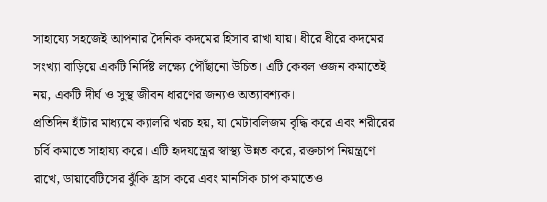সাহায্যে সহজেই আপনার দৈনিক কদমের হিসাব রাখা যায়। ধীরে ধীরে কদমের সংখ্যা বাড়িয়ে একটি নির্দিষ্ট লক্ষ্যে পৌঁছানো উচিত। এটি কেবল ওজন কমাতেই নয়, একটি দীর্ঘ ও সুস্থ জীবন ধারণের জন্যও অত্যাবশ্যক।
প্রতিদিন হাঁটার মাধ্যমে ক্যালরি খরচ হয়, যা মেটাবলিজম বৃদ্ধি করে এবং শরীরের চর্বি কমাতে সাহায্য করে। এটি হৃদযন্ত্রের স্বাস্থ্য উন্নত করে, রক্তচাপ নিয়ন্ত্রণে রাখে, ডায়াবেটিসের ঝুঁকি হ্রাস করে এবং মানসিক চাপ কমাতেও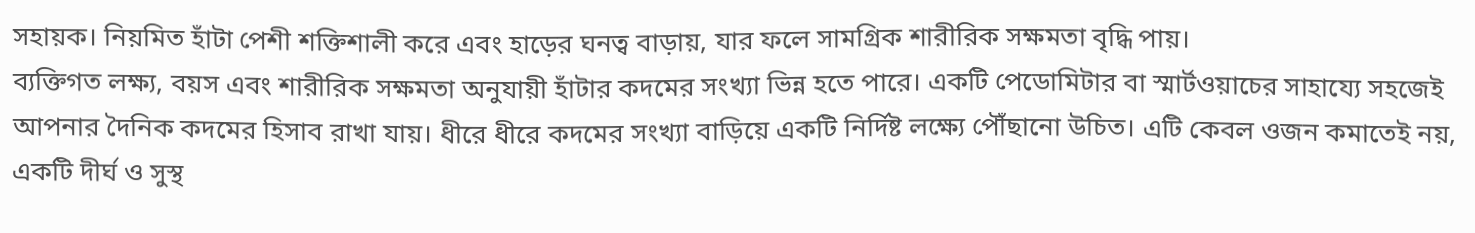সহায়ক। নিয়মিত হাঁটা পেশী শক্তিশালী করে এবং হাড়ের ঘনত্ব বাড়ায়, যার ফলে সামগ্রিক শারীরিক সক্ষমতা বৃদ্ধি পায়।
ব্যক্তিগত লক্ষ্য, বয়স এবং শারীরিক সক্ষমতা অনুযায়ী হাঁটার কদমের সংখ্যা ভিন্ন হতে পারে। একটি পেডোমিটার বা স্মার্টওয়াচের সাহায্যে সহজেই আপনার দৈনিক কদমের হিসাব রাখা যায়। ধীরে ধীরে কদমের সংখ্যা বাড়িয়ে একটি নির্দিষ্ট লক্ষ্যে পৌঁছানো উচিত। এটি কেবল ওজন কমাতেই নয়, একটি দীর্ঘ ও সুস্থ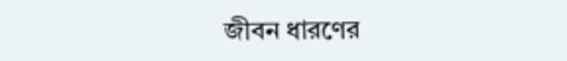জীবন ধারণের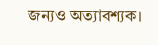জন্যও অত্যাবশ্যক।